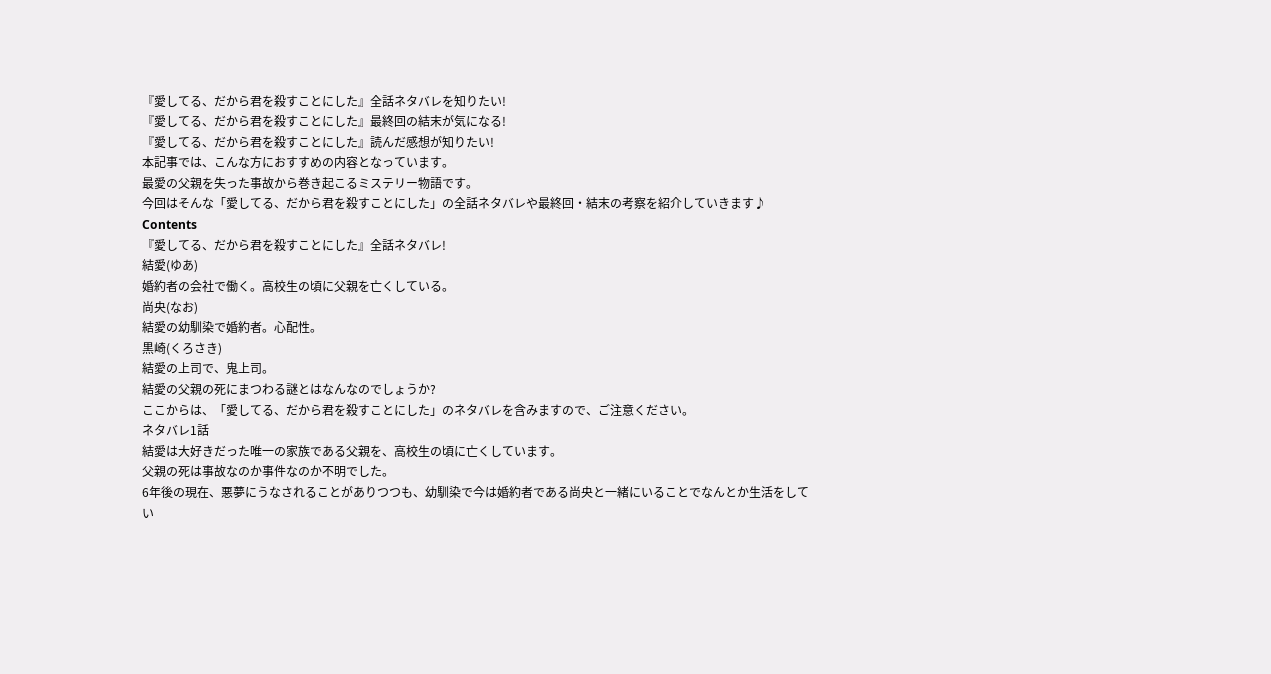『愛してる、だから君を殺すことにした』全話ネタバレを知りたい!
『愛してる、だから君を殺すことにした』最終回の結末が気になる!
『愛してる、だから君を殺すことにした』読んだ感想が知りたい!
本記事では、こんな方におすすめの内容となっています。
最愛の父親を失った事故から巻き起こるミステリー物語です。
今回はそんな「愛してる、だから君を殺すことにした」の全話ネタバレや最終回・結末の考察を紹介していきます♪
Contents
『愛してる、だから君を殺すことにした』全話ネタバレ!
結愛(ゆあ)
婚約者の会社で働く。高校生の頃に父親を亡くしている。
尚央(なお)
結愛の幼馴染で婚約者。心配性。
黒崎(くろさき)
結愛の上司で、鬼上司。
結愛の父親の死にまつわる謎とはなんなのでしょうか?
ここからは、「愛してる、だから君を殺すことにした」のネタバレを含みますので、ご注意ください。
ネタバレ1話
結愛は大好きだった唯一の家族である父親を、高校生の頃に亡くしています。
父親の死は事故なのか事件なのか不明でした。
6年後の現在、悪夢にうなされることがありつつも、幼馴染で今は婚約者である尚央と一緒にいることでなんとか生活をしてい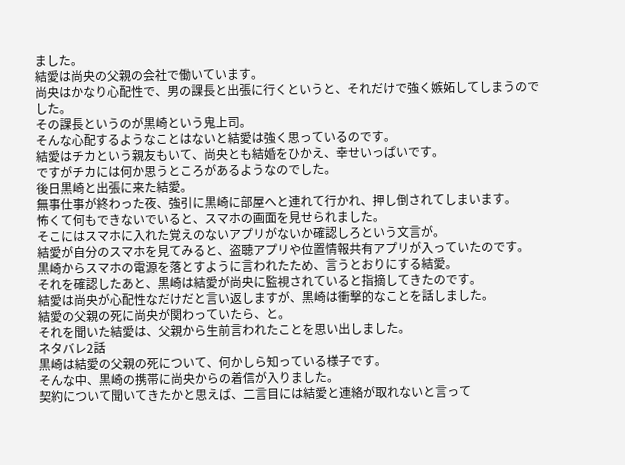ました。
結愛は尚央の父親の会社で働いています。
尚央はかなり心配性で、男の課長と出張に行くというと、それだけで強く嫉妬してしまうのでした。
その課長というのが黒崎という鬼上司。
そんな心配するようなことはないと結愛は強く思っているのです。
結愛はチカという親友もいて、尚央とも結婚をひかえ、幸せいっぱいです。
ですがチカには何か思うところがあるようなのでした。
後日黒崎と出張に来た結愛。
無事仕事が終わった夜、強引に黒崎に部屋へと連れて行かれ、押し倒されてしまいます。
怖くて何もできないでいると、スマホの画面を見せられました。
そこにはスマホに入れた覚えのないアプリがないか確認しろという文言が。
結愛が自分のスマホを見てみると、盗聴アプリや位置情報共有アプリが入っていたのです。
黒崎からスマホの電源を落とすように言われたため、言うとおりにする結愛。
それを確認したあと、黒崎は結愛が尚央に監視されていると指摘してきたのです。
結愛は尚央が心配性なだけだと言い返しますが、黒崎は衝撃的なことを話しました。
結愛の父親の死に尚央が関わっていたら、と。
それを聞いた結愛は、父親から生前言われたことを思い出しました。
ネタバレ2話
黒崎は結愛の父親の死について、何かしら知っている様子です。
そんな中、黒崎の携帯に尚央からの着信が入りました。
契約について聞いてきたかと思えば、二言目には結愛と連絡が取れないと言って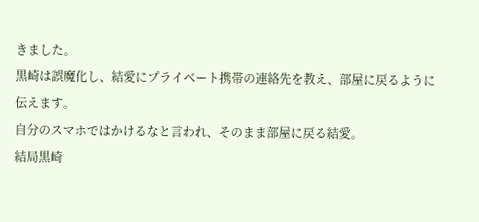きました。
黒崎は誤魔化し、結愛にプライベート携帯の連絡先を教え、部屋に戻るように伝えます。
自分のスマホではかけるなと言われ、そのまま部屋に戻る結愛。
結局黒崎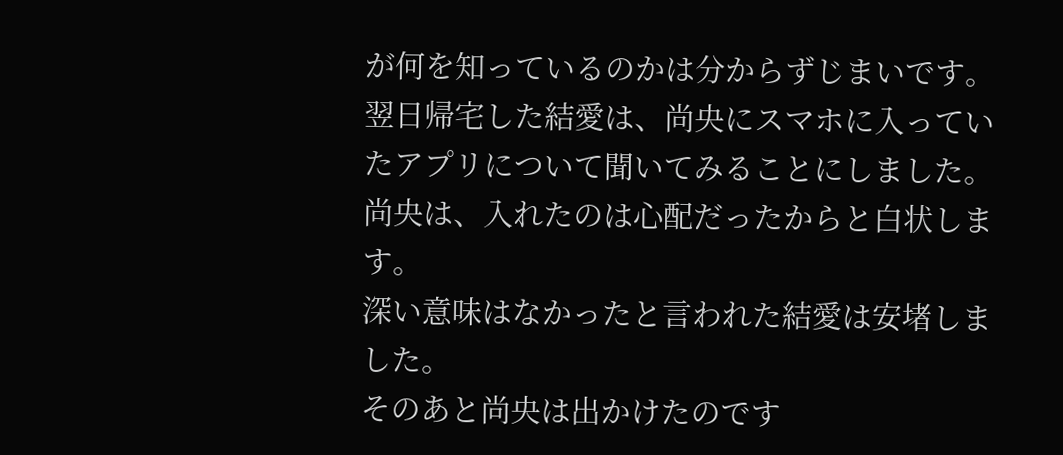が何を知っているのかは分からずじまいです。
翌日帰宅した結愛は、尚央にスマホに入っていたアプリについて聞いてみることにしました。
尚央は、入れたのは心配だったからと白状します。
深い意味はなかったと言われた結愛は安堵しました。
そのあと尚央は出かけたのです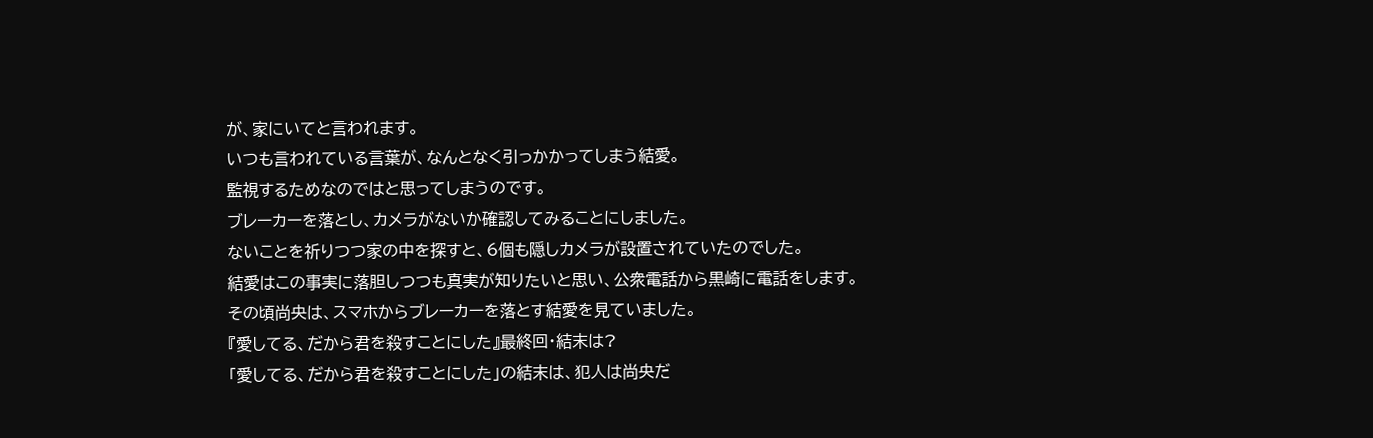が、家にいてと言われます。
いつも言われている言葉が、なんとなく引っかかってしまう結愛。
監視するためなのではと思ってしまうのです。
ブレーカーを落とし、カメラがないか確認してみることにしました。
ないことを祈りつつ家の中を探すと、6個も隠しカメラが設置されていたのでした。
結愛はこの事実に落胆しつつも真実が知りたいと思い、公衆電話から黒崎に電話をします。
その頃尚央は、スマホからブレーカーを落とす結愛を見ていました。
『愛してる、だから君を殺すことにした』最終回・結末は?
「愛してる、だから君を殺すことにした」の結末は、犯人は尚央だ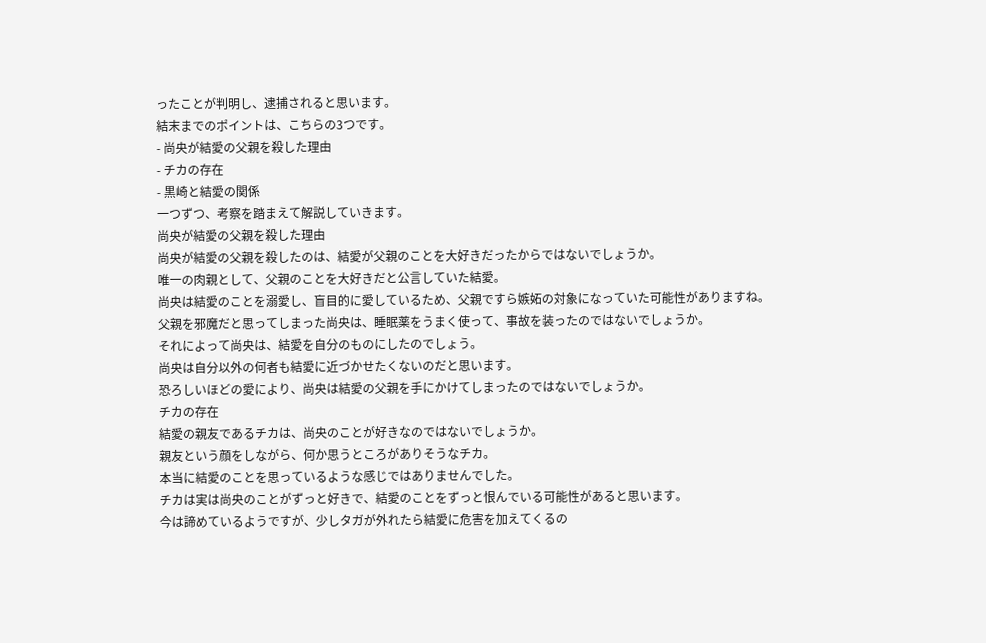ったことが判明し、逮捕されると思います。
結末までのポイントは、こちらの3つです。
- 尚央が結愛の父親を殺した理由
- チカの存在
- 黒崎と結愛の関係
一つずつ、考察を踏まえて解説していきます。
尚央が結愛の父親を殺した理由
尚央が結愛の父親を殺したのは、結愛が父親のことを大好きだったからではないでしょうか。
唯一の肉親として、父親のことを大好きだと公言していた結愛。
尚央は結愛のことを溺愛し、盲目的に愛しているため、父親ですら嫉妬の対象になっていた可能性がありますね。
父親を邪魔だと思ってしまった尚央は、睡眠薬をうまく使って、事故を装ったのではないでしょうか。
それによって尚央は、結愛を自分のものにしたのでしょう。
尚央は自分以外の何者も結愛に近づかせたくないのだと思います。
恐ろしいほどの愛により、尚央は結愛の父親を手にかけてしまったのではないでしょうか。
チカの存在
結愛の親友であるチカは、尚央のことが好きなのではないでしょうか。
親友という顔をしながら、何か思うところがありそうなチカ。
本当に結愛のことを思っているような感じではありませんでした。
チカは実は尚央のことがずっと好きで、結愛のことをずっと恨んでいる可能性があると思います。
今は諦めているようですが、少しタガが外れたら結愛に危害を加えてくるの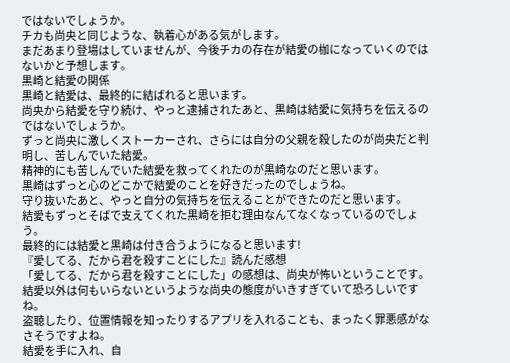ではないでしょうか。
チカも尚央と同じような、執着心がある気がします。
まだあまり登場はしていませんが、今後チカの存在が結愛の枷になっていくのではないかと予想します。
黒崎と結愛の関係
黒崎と結愛は、最終的に結ばれると思います。
尚央から結愛を守り続け、やっと逮捕されたあと、黒崎は結愛に気持ちを伝えるのではないでしょうか。
ずっと尚央に激しくストーカーされ、さらには自分の父親を殺したのが尚央だと判明し、苦しんでいた結愛。
精神的にも苦しんでいた結愛を救ってくれたのが黒崎なのだと思います。
黒崎はずっと心のどこかで結愛のことを好きだったのでしょうね。
守り抜いたあと、やっと自分の気持ちを伝えることができたのだと思います。
結愛もずっとそばで支えてくれた黒崎を拒む理由なんてなくなっているのでしょう。
最終的には結愛と黒崎は付き合うようになると思います!
『愛してる、だから君を殺すことにした』読んだ感想
「愛してる、だから君を殺すことにした」の感想は、尚央が怖いということです。
結愛以外は何もいらないというような尚央の態度がいきすぎていて恐ろしいですね。
盗聴したり、位置情報を知ったりするアプリを入れることも、まったく罪悪感がなさそうですよね。
結愛を手に入れ、自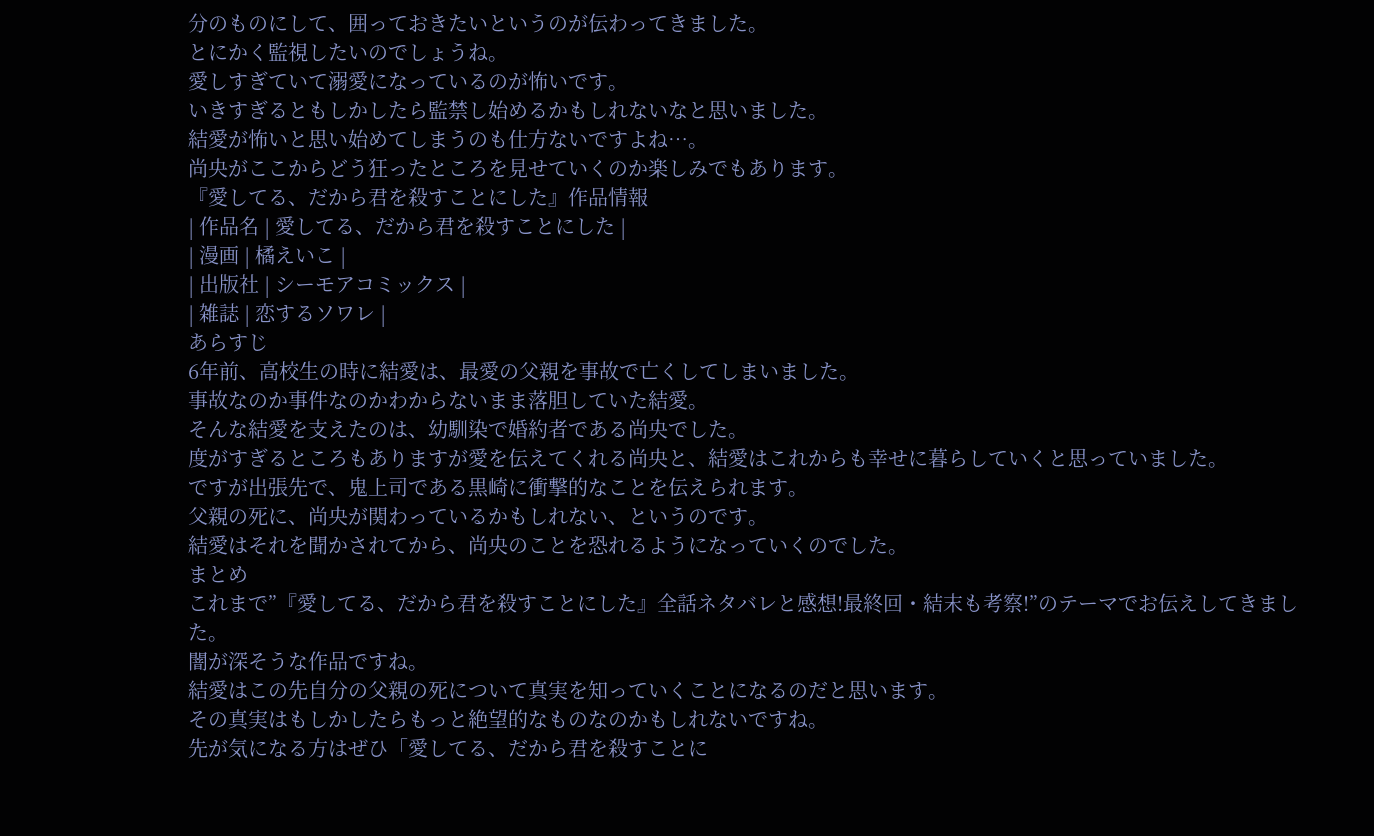分のものにして、囲っておきたいというのが伝わってきました。
とにかく監視したいのでしょうね。
愛しすぎていて溺愛になっているのが怖いです。
いきすぎるともしかしたら監禁し始めるかもしれないなと思いました。
結愛が怖いと思い始めてしまうのも仕方ないですよね…。
尚央がここからどう狂ったところを見せていくのか楽しみでもあります。
『愛してる、だから君を殺すことにした』作品情報
| 作品名 | 愛してる、だから君を殺すことにした |
| 漫画 | 橘えいこ |
| 出版社 | シーモアコミックス |
| 雑誌 | 恋するソワレ |
あらすじ
6年前、高校生の時に結愛は、最愛の父親を事故で亡くしてしまいました。
事故なのか事件なのかわからないまま落胆していた結愛。
そんな結愛を支えたのは、幼馴染で婚約者である尚央でした。
度がすぎるところもありますが愛を伝えてくれる尚央と、結愛はこれからも幸せに暮らしていくと思っていました。
ですが出張先で、鬼上司である黒崎に衝撃的なことを伝えられます。
父親の死に、尚央が関わっているかもしれない、というのです。
結愛はそれを聞かされてから、尚央のことを恐れるようになっていくのでした。
まとめ
これまで”『愛してる、だから君を殺すことにした』全話ネタバレと感想!最終回・結末も考察!”のテーマでお伝えしてきました。
闇が深そうな作品ですね。
結愛はこの先自分の父親の死について真実を知っていくことになるのだと思います。
その真実はもしかしたらもっと絶望的なものなのかもしれないですね。
先が気になる方はぜひ「愛してる、だから君を殺すことに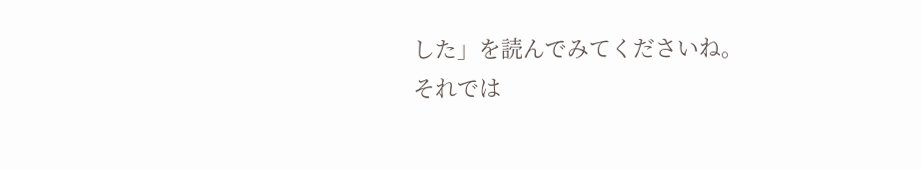した」を読んでみてくださいね。
それでは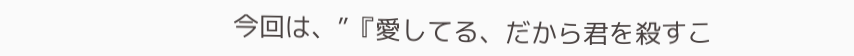今回は、”『愛してる、だから君を殺すこ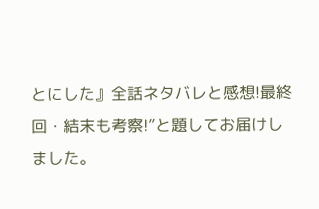とにした』全話ネタバレと感想!最終回・結末も考察!”と題してお届けしました。